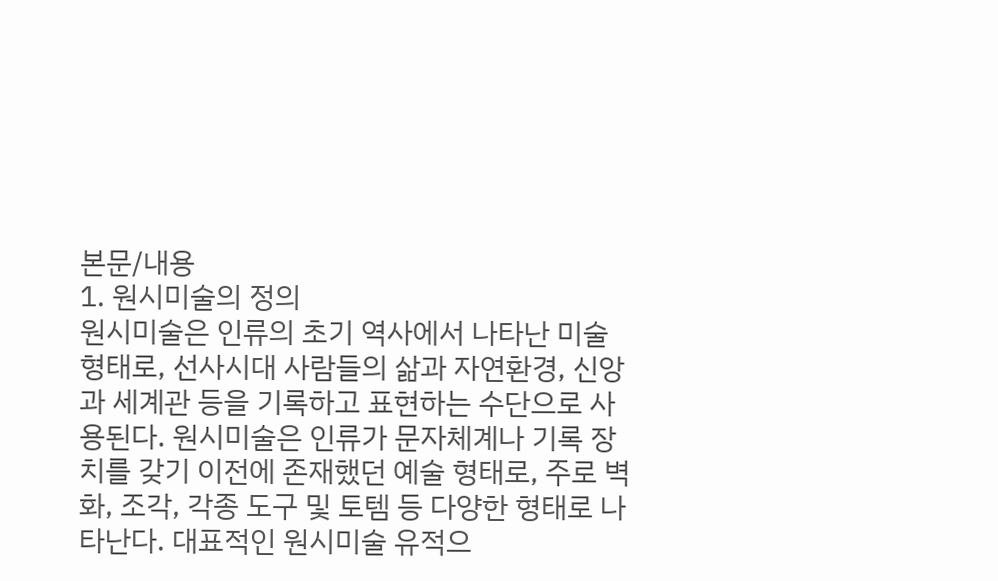본문/내용
1. 원시미술의 정의
원시미술은 인류의 초기 역사에서 나타난 미술 형태로, 선사시대 사람들의 삶과 자연환경, 신앙과 세계관 등을 기록하고 표현하는 수단으로 사용된다. 원시미술은 인류가 문자체계나 기록 장치를 갖기 이전에 존재했던 예술 형태로, 주로 벽화, 조각, 각종 도구 및 토템 등 다양한 형태로 나타난다. 대표적인 원시미술 유적으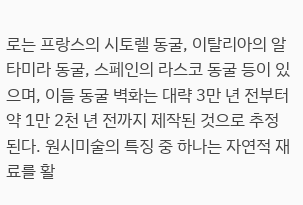로는 프랑스의 시토렐 동굴, 이탈리아의 알타미라 동굴, 스페인의 라스코 동굴 등이 있으며, 이들 동굴 벽화는 대략 3만 년 전부터 약 1만 2천 년 전까지 제작된 것으로 추정된다. 원시미술의 특징 중 하나는 자연적 재료를 활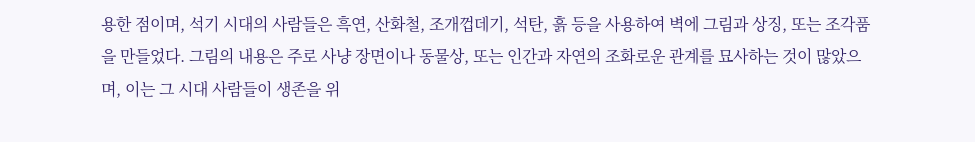용한 점이며, 석기 시대의 사람들은 흑연, 산화철, 조개껍데기, 석탄, 흙 등을 사용하여 벽에 그림과 상징, 또는 조각품을 만들었다. 그림의 내용은 주로 사냥 장면이나 동물상, 또는 인간과 자연의 조화로운 관계를 묘사하는 것이 많았으며, 이는 그 시대 사람들이 생존을 위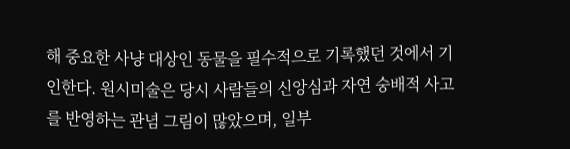해 중요한 사냥 대상인 동물을 필수적으로 기록했던 것에서 기인한다. 원시미술은 당시 사람들의 신앙심과 자연 숭배적 사고를 반영하는 관념 그림이 많았으며, 일부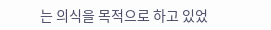는 의식을 목적으로 하고 있었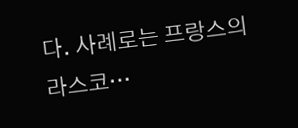다. 사례로는 프랑스의 라스코…